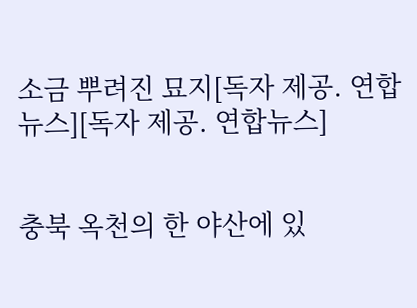소금 뿌려진 묘지[독자 제공. 연합뉴스][독자 제공. 연합뉴스]


충북 옥천의 한 야산에 있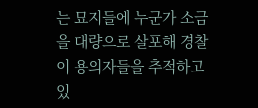는 묘지들에 누군가 소금을 대량으로 살포해 경찰이 용의자들을 추적하고 있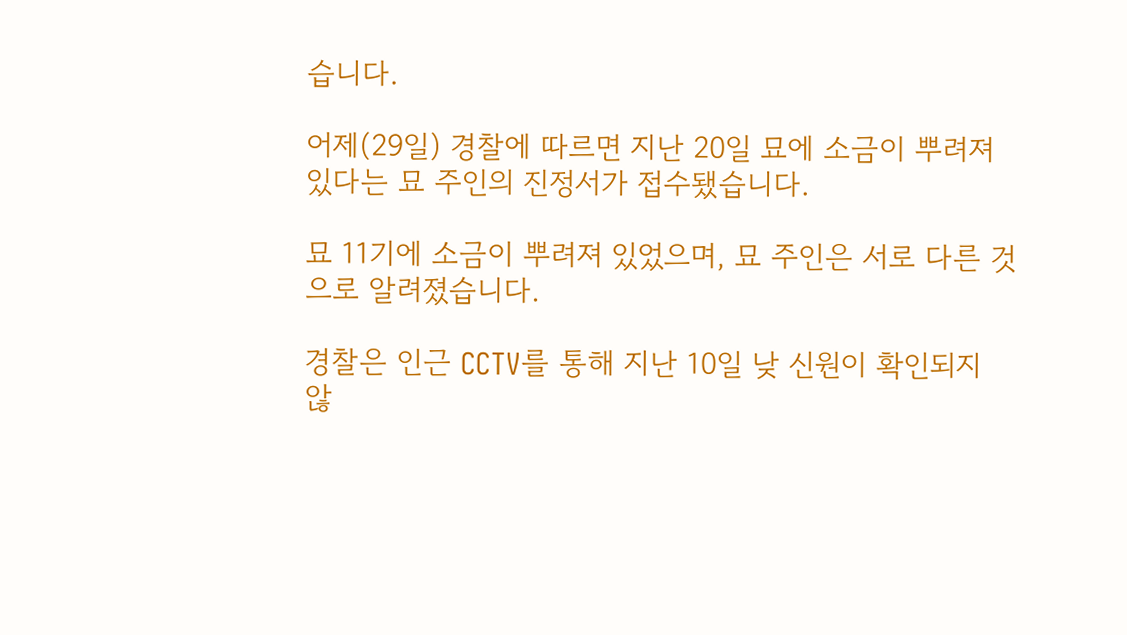습니다.

어제(29일) 경찰에 따르면 지난 20일 묘에 소금이 뿌려져 있다는 묘 주인의 진정서가 접수됐습니다.

묘 11기에 소금이 뿌려져 있었으며, 묘 주인은 서로 다른 것으로 알려졌습니다.

경찰은 인근 CCTV를 통해 지난 10일 낮 신원이 확인되지 않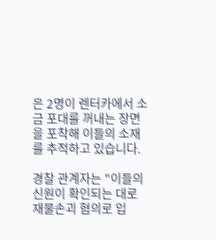은 2명이 렌터카에서 소금 포대를 꺼내는 장면을 포착해 이들의 소재를 추적하고 있습니다.

경찰 관계자는 "이들의 신원이 확인되는 대로 재물손괴 혐의로 입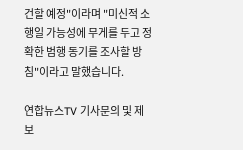건할 예정"이라며 "미신적 소행일 가능성에 무게를 두고 정확한 범행 동기를 조사할 방침"이라고 말했습니다.

연합뉴스TV 기사문의 및 제보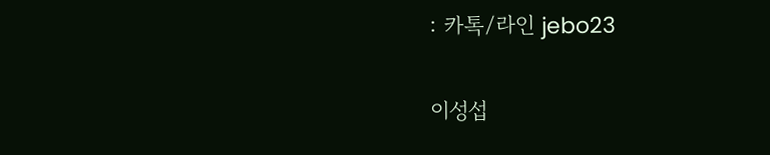: 카톡/라인 jebo23

이성섭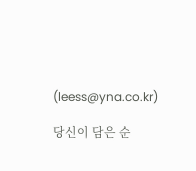(leess@yna.co.kr)

당신이 담은 순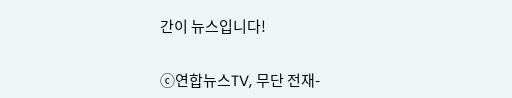간이 뉴스입니다!

ⓒ연합뉴스TV, 무단 전재-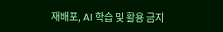재배포, AI 학습 및 활용 금지